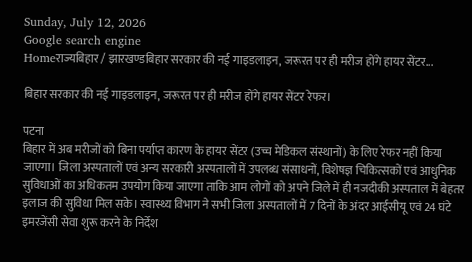Sunday, July 12, 2026
Google search engine
Homeराज्यबिहार / झारखण्डबिहार सरकार की नई गाइडलाइन, जरूरत पर ही मरीज होंगे हायर सेंटर...

बिहार सरकार की नई गाइडलाइन, जरूरत पर ही मरीज होंगे हायर सेंटर रेफर।

पटना
बिहार में अब मरीजों को बिना पर्याप्त कारण के हायर सेंटर (उच्च मेडिकल संस्थानों) के लिए रेफर नहीं किया जाएगा। जिला अस्पतालों एवं अन्य सरकारी अस्पतालों में उपलब्ध संसाधनों, विशेषज्ञ चिकित्सकों एवं आधुनिक सुविधाओं का अधिकतम उपयोग किया जाएगा ताकि आम लोगों को अपने जिले में ही नजदीकी अस्पताल में बेहतर इलाज की सुविधा मिल सके। स्वास्थ्य विभाग ने सभी जिला अस्पतालों में 7 दिनों के अंदर आईसीयू एवं 24 घंटे इमरजेंसी सेवा शुरू करने के निर्देश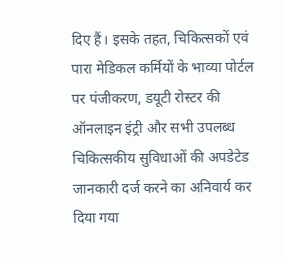दिए हैं। इसके तहत, चिकित्सकों एवं पारा मेडिकल कर्मियों के भाव्या पोर्टल पर पंजीकरण, डयूटी रोस्टर की ऑनलाइन इंट्री और सभी उपलब्ध चिकित्सकीय सुविधाओं की अपडेटेड जानकारी दर्ज करने का अनिवार्य कर दिया गया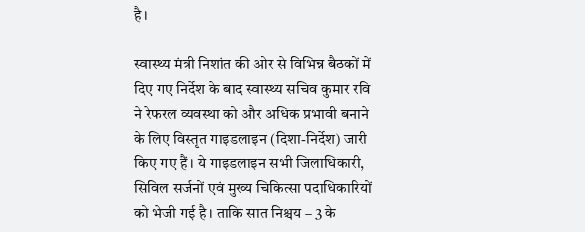है।

स्वास्थ्य मंत्री निशांत की ओर से विभिन्न बैठकों में दिए गए निर्देश के बाद स्वास्थ्य सचिव कुमार रवि ने रेफरल व्यवस्था को और अधिक प्रभावी बनाने के लिए विस्तृत गाइडलाइन (दिशा-निर्देश) जारी किए गए हैं। ये गाइडलाइन सभी जिलाधिकारी, सिविल सर्जनों एवं मुख्य चिकित्सा पदाधिकारियों को भेजी गई है। ताकि सात निश्चय – 3 के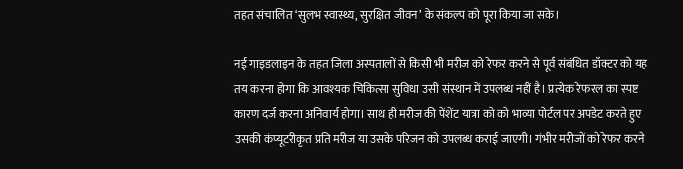तहत संचालित ‘सुलभ स्वास्थ्य, सुरक्षित जीवन’ के संकल्प को पूरा किया जा सके।

नई गाइडलाइन के तहत जिला अस्पतालों से किसी भी मरीज को रेफर करने से पूर्व संबंधित डॉक्टर को यह तय करना होगा कि आवश्यक चिकित्सा सुविधा उसी संस्थान में उपलब्ध नहीं है। प्रत्येक रेफरल का स्पष्ट कारण दर्ज करना अनिवार्य होगा। साथ ही मरीज की पेंशेंट यात्रा को को भाव्या पोर्टल पर अपडेट करते हुए उसकी कंप्यूटरीकृत प्रति मरीज या उसके परिजन को उपलब्ध कराई जाएगी। गंभीर मरीजों को रेफर करने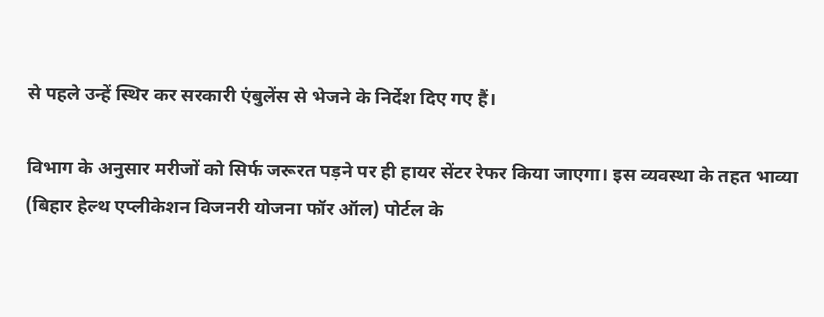से पहले उन्हें स्थिर कर सरकारी एंबुलेंस से भेजने के निर्देश दिए गए हैं।

विभाग के अनुसार मरीजों को सिर्फ जरूरत पड़ने पर ही हायर सेंटर रेफर किया जाएगा। इस व्यवस्था के तहत भाव्या (बिहार हेल्थ एप्लीकेशन विजनरी योजना फॉर ऑल) पोर्टल के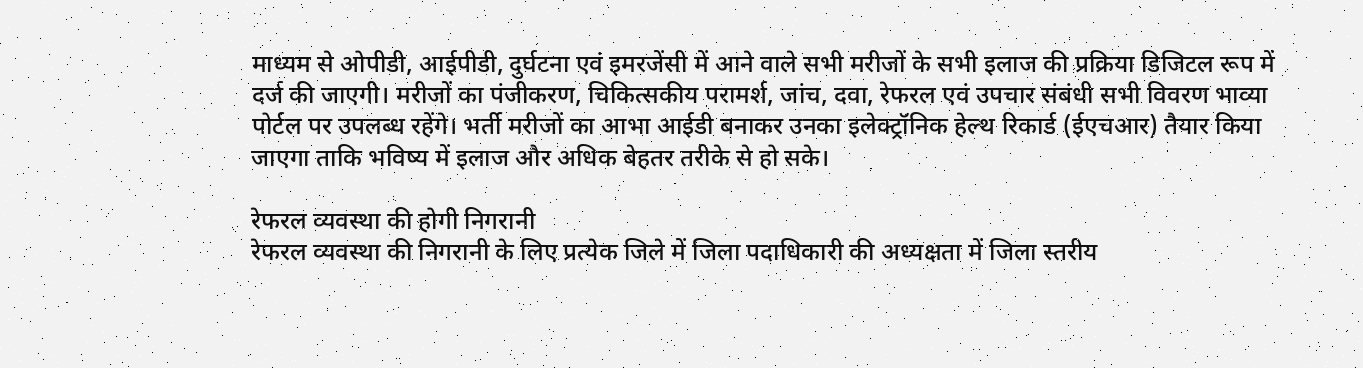माध्यम से ओपीडी, आईपीडी, दुर्घटना एवं इमरजेंसी में आने वाले सभी मरीजों के सभी इलाज की प्रक्रिया डिजिटल रूप में दर्ज की जाएगी। मरीजों का पंजीकरण, चिकित्सकीय परामर्श, जांच, दवा, रेफरल एवं उपचार संबंधी सभी विवरण भाव्या पोर्टल पर उपलब्ध रहेंगे। भर्ती मरीजों का आभा आईडी बनाकर उनका इलेक्ट्रॉनिक हेल्थ रिकार्ड (ईएचआर) तैयार किया जाएगा ताकि भविष्य में इलाज और अधिक बेहतर तरीके से हो सके।

रेफरल व्यवस्था की होगी निगरानी
रेफरल व्यवस्था की निगरानी के लिए प्रत्येक जिले में जिला पदाधिकारी की अध्यक्षता में जिला स्तरीय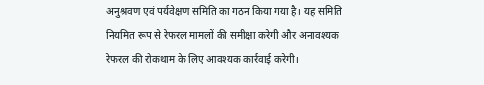अनुश्रवण एवं पर्यवेक्षण समिति का गठन किया गया है। यह समिति नियमित रूप से रेफरल मामलों की समीक्षा करेगी और अनावश्यक रेफरल की रोकथाम के लिए आवश्यक कार्रवाई करेगी।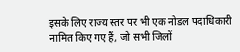इसके लिए राज्य स्तर पर भी एक नोडल पदाधिकारी नामित किए गए हैं, जो सभी जिलों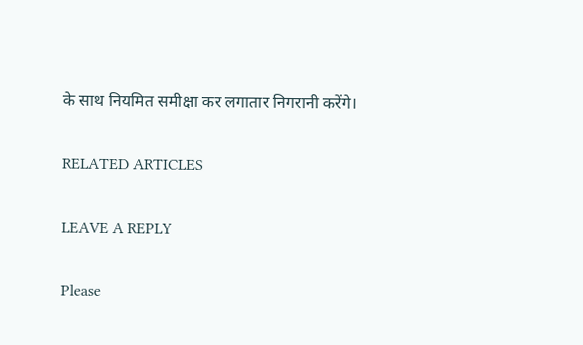के साथ नियमित समीक्षा कर लगातार निगरानी करेंगे।

RELATED ARTICLES

LEAVE A REPLY

Please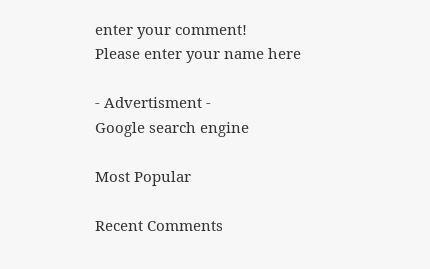enter your comment!
Please enter your name here

- Advertisment -
Google search engine

Most Popular

Recent Comments